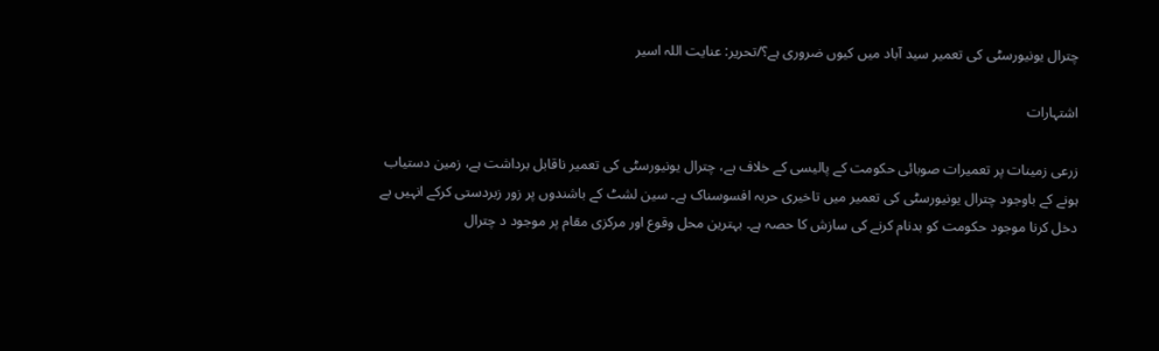چترال یونیورسٹی کی تعمیر سید آباد میں کیوں ضروری ہے؟/تحریر: عنایت اللہ اسیر

اشتہارات

زرعی زمینات پر تعمیرات صوبائی حکومت کے پالیسی کے خلاف ہے، چترال یونیورسٹی کی تعمیر ناقابل برداشت ہے، زمین دستیاب ہونے کے باوجود چترال یونیورسٹی کی تعمیر میں تاخیری حربہ افسوسناک ہے۔ سین لشٹ کے باشندوں پر زور زبردستی کرکے انہیں بے دخل کرنا موجود حکومت کو بدنام کرنے کی سازش کا حصہ ہے۔ بہترین محل وقوع اور مرکزی مقام پر موجود د چترال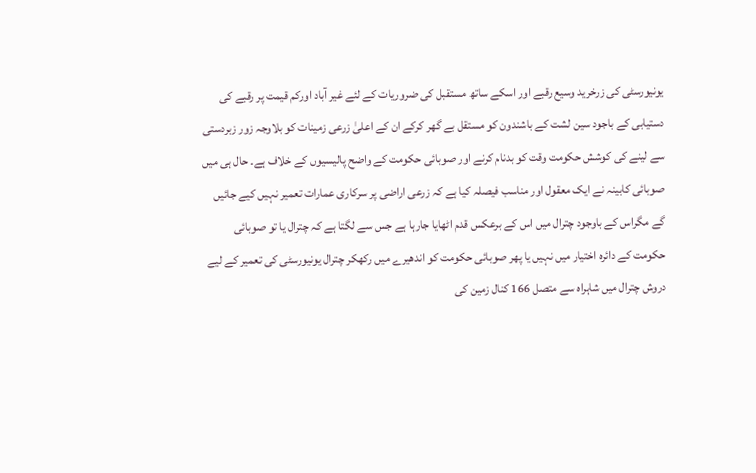یونیورسٹی کی زرخرید وسیع رقبے اور اسکے ساتھ مستقبل کی ضروریات کے لئے غیر آباد اورکم قیمت پر رقبے کی دستیابی کے باجود سین لشت کے باشندون کو مستقل بے گھر کرکے ان کے اعلیٰ زرعی زمینات کو بلاوجہ زور زبردستی سے لینے کی کوشش حکومت وقت کو بدنام کرنے اور صوبائی حکومت کے واضح پالیسیوں کے خلاف ہے۔ حال ہی میں صوبائی کابینہ نے ایک معقول اور مناسب فیصلہ کیا ہے کہ زرعی اراضی پر سرکاری عمارات تعمیر نہیں کیے جائیں گے مگراس کے باوجود چترال میں اس کے برعکس قدم اٹھایا جارہا ہے جس سے لگتا ہے کہ چترال یا تو صوبائی حکومت کے دائرہ اختیار میں نہیں یا پھر صوبائی حکومت کو اندھیرے میں رکھکر چترال یونیورسٹی کی تعمیر کے لیے دروش چترال میں شاہراہ سے متصل 166 کنال زمین کی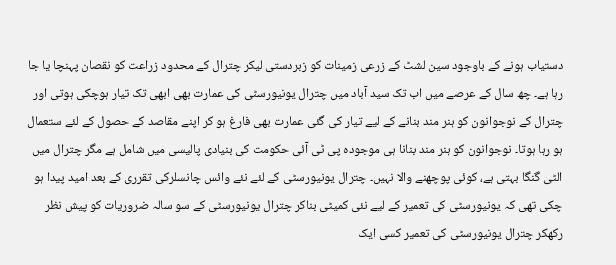دستیاب ہونے کے باوجود سین لشٹ کے زرعی زمینات کو زبردستی لیکر چترال کے محدود زراعت کو نقصان پہنچا یا جا رہا ہے۔ چھ سال کے عرصے میں اب تک سید آباد میں چترال یونیورسٹی کی عمارت بھی ابھی تک تیار ہوچکی ہوتی اور چترال کے نوجوانون کو ہنر مند بنانے کے لیے تیار کی گئی عمارت بھی فارغ ہو کر اپنے مقاصد کے حصول کے لئے ستعمال ہو رہا ہوتا۔ نوجوانون کو ہنر مند بنانا ہی موجودہ پی ٹی آئی حکومت کی بنیادی پالیسی میں شامل ہے مگر چترال میں الٹی گنگا بہتی ہے، کوئی پوچھنے والا نہیں۔ چترال یونیورسٹی کے لئے نئے وائس چانسلرکی تقرری کے بعد امید پیدا ہو چکی تھی کہ یونیورسٹی کی تعمیر کے لیے نئی کمیٹی بناکر چترال یونیورسٹی کے سو سالہ ضروریات کو پیش نظر رکھکر چترال یونیورسٹی کی تعمیر کسی ایک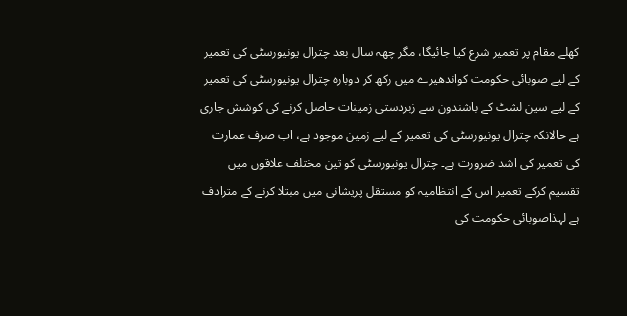کھلے مقام پر تعمیر شرع کیا جائیگا، مگر چھہ سال بعد چترال یونیورسٹی کی تعمیر کے لیے صوبائی حکومت کواندھیرے میں رکھ کر دوبارہ چترال یونیورسٹی کی تعمیر کے لیے سین لشٹ کے باشندون سے زبردستی زمینات حاصل کرنے کی کوشش جاری ہے حالانکہ چترال یونیورسٹی کی تعمیر کے لیے زمین موجود ہے، اب صرف عمارت کی تعمیر کی اشد ضرورت ہے۔ چترال یونیورسٹی کو تین مختلف علاقوں میں تقسیم کرکے تعمیر اس کے انتظامیہ کو مستقل پریشانی میں مبتلا کرنے کے مترادف ہے لہذاصوبائی حکومت کی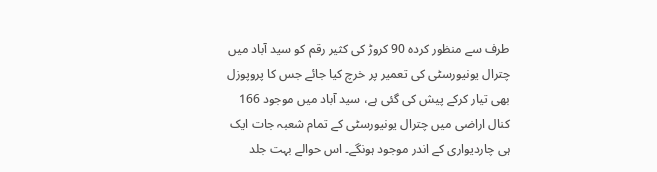طرف سے منظور کردہ 90 کروڑ کی کثیر رقم کو سید آباد میں چترال یونیورسٹی کی تعمیر پر خرچ کیا جائے جس کا پروپوزل بھی تیار کرکے پیش کی گئی ہے، سید آباد میں موجود 166
کنال اراضی میں چترال یونیورسٹی کے تمام شعبہ جات ایک ہی چاردیواری کے اندر موجود ہونگے۔ اس حوالے بہت جلد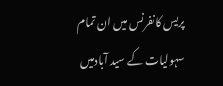پریس کانفرنس میں ان تمام سہولیات کے سید آبادمیں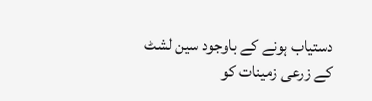دستیاب ہونے کے باوجود سین لشٹ کے زرعی زمینات کو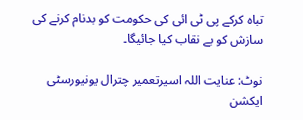تباہ کرکے پی ٹی ائی کی حکومت کو بدنام کرنے کی سازش کو بے نقاب کیا جائیگا۔

نوٹ: عنایت اللہ اسیرتعمیر چترال یونیورسٹی ایکشن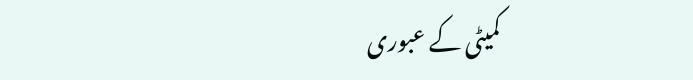کمیٹی کے عبوری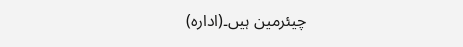چیئرمین ہیں۔(ادارہ)